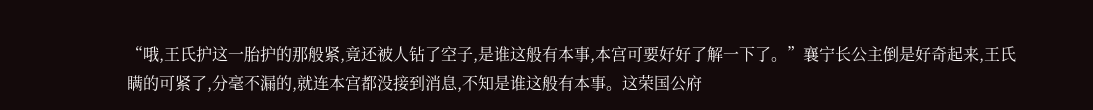“哦,王氏护这一胎护的那般紧,竟还被人钻了空子,是谁这般有本事,本宫可要好好了解一下了。”襄宁长公主倒是好奇起来,王氏瞒的可紧了,分毫不漏的,就连本宫都没接到消息,不知是谁这般有本事。这荣国公府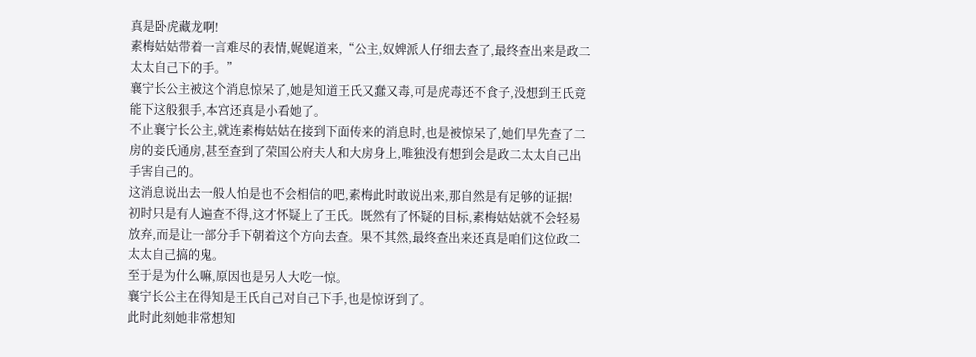真是卧虎藏龙啊!
素梅姑姑带着一言难尽的表情,娓娓道来,“公主,奴婢派人仔细去查了,最终查出来是政二太太自己下的手。”
襄宁长公主被这个消息惊呆了,她是知道王氏又蠢又毒,可是虎毒还不食子,没想到王氏竟能下这般狠手,本宫还真是小看她了。
不止襄宁长公主,就连素梅姑姑在接到下面传来的消息时,也是被惊呆了,她们早先查了二房的妾氏通房,甚至查到了荣国公府夫人和大房身上,唯独没有想到会是政二太太自己出手害自己的。
这消息说出去一般人怕是也不会相信的吧,素梅此时敢说出来,那自然是有足够的证据!
初时只是有人遍查不得,这才怀疑上了王氏。既然有了怀疑的目标,素梅姑姑就不会轻易放弃,而是让一部分手下朝着这个方向去查。果不其然,最终查出来还真是咱们这位政二太太自己搞的鬼。
至于是为什么嘛,原因也是另人大吃一惊。
襄宁长公主在得知是王氏自己对自己下手,也是惊讶到了。
此时此刻她非常想知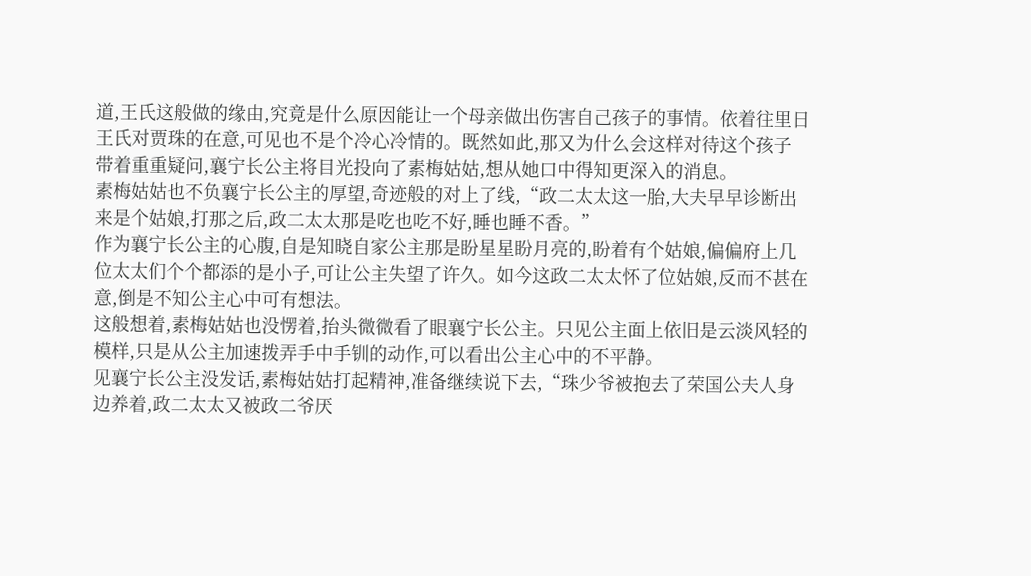道,王氏这般做的缘由,究竟是什么原因能让一个母亲做出伤害自己孩子的事情。依着往里日王氏对贾珠的在意,可见也不是个冷心冷情的。既然如此,那又为什么会这样对待这个孩子
带着重重疑问,襄宁长公主将目光投向了素梅姑姑,想从她口中得知更深入的消息。
素梅姑姑也不负襄宁长公主的厚望,奇迹般的对上了线,“政二太太这一胎,大夫早早诊断出来是个姑娘,打那之后,政二太太那是吃也吃不好,睡也睡不香。”
作为襄宁长公主的心腹,自是知晓自家公主那是盼星星盼月亮的,盼着有个姑娘,偏偏府上几位太太们个个都添的是小子,可让公主失望了许久。如今这政二太太怀了位姑娘,反而不甚在意,倒是不知公主心中可有想法。
这般想着,素梅姑姑也没愣着,抬头微微看了眼襄宁长公主。只见公主面上依旧是云淡风轻的模样,只是从公主加速拨弄手中手钏的动作,可以看出公主心中的不平静。
见襄宁长公主没发话,素梅姑姑打起精神,准备继续说下去,“珠少爷被抱去了荣国公夫人身边养着,政二太太又被政二爷厌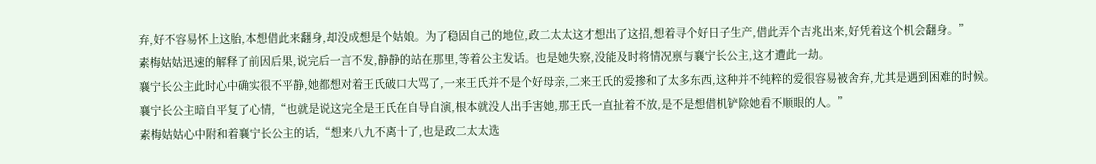弃,好不容易怀上这胎,本想借此来翻身,却没成想是个姑娘。为了稳固自己的地位,政二太太这才想出了这招,想着寻个好日子生产,借此弄个吉兆出来,好凭着这个机会翻身。”
素梅姑姑迅速的解释了前因后果,说完后一言不发,静静的站在那里,等着公主发话。也是她失察,没能及时将情况禀与襄宁长公主,这才遭此一劫。
襄宁长公主此时心中确实很不平静,她都想对着王氏破口大骂了,一来王氏并不是个好母亲,二来王氏的爱掺和了太多东西,这种并不纯粹的爱很容易被舍弃,尤其是遇到困难的时候。
襄宁长公主暗自平复了心情,“也就是说这完全是王氏在自导自演,根本就没人出手害她,那王氏一直扯着不放,是不是想借机铲除她看不顺眼的人。”
素梅姑姑心中附和着襄宁长公主的话,“想来八九不离十了,也是政二太太选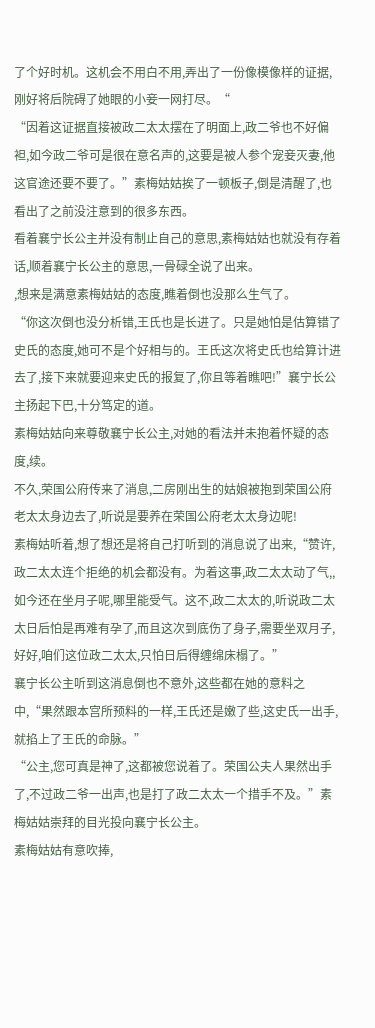了个好时机。这机会不用白不用,弄出了一份像模像样的证据,刚好将后院碍了她眼的小妾一网打尽。“
“因着这证据直接被政二太太摆在了明面上,政二爷也不好偏袒,如今政二爷可是很在意名声的,这要是被人参个宠妾灭妻,他这官途还要不要了。”素梅姑姑挨了一顿板子,倒是清醒了,也看出了之前没注意到的很多东西。
看着襄宁长公主并没有制止自己的意思,素梅姑姑也就没有存着话,顺着襄宁长公主的意思,一骨碌全说了出来。
,想来是满意素梅姑姑的态度,瞧着倒也没那么生气了。
“你这次倒也没分析错,王氏也是长进了。只是她怕是估算错了史氏的态度,她可不是个好相与的。王氏这次将史氏也给算计进去了,接下来就要迎来史氏的报复了,你且等着瞧吧!”襄宁长公主扬起下巴,十分笃定的道。
素梅姑姑向来尊敬襄宁长公主,对她的看法并未抱着怀疑的态度,续。
不久,荣国公府传来了消息,二房刚出生的姑娘被抱到荣国公府老太太身边去了,听说是要养在荣国公府老太太身边呢!
素梅姑听着,想了想还是将自己打听到的消息说了出来,“赞许,政二太太连个拒绝的机会都没有。为着这事,政二太太动了气,,如今还在坐月子呢,哪里能受气。这不,政二太太的,听说政二太太日后怕是再难有孕了,而且这次到底伤了身子,需要坐双月子,好好,咱们这位政二太太,只怕日后得缠绵床榻了。”
襄宁长公主听到这消息倒也不意外,这些都在她的意料之中,“果然跟本宫所预料的一样,王氏还是嫩了些,这史氏一出手,就掐上了王氏的命脉。”
“公主,您可真是神了,这都被您说着了。荣国公夫人果然出手了,不过政二爷一出声,也是打了政二太太一个措手不及。”素梅姑姑崇拜的目光投向襄宁长公主。
素梅姑姑有意吹捧,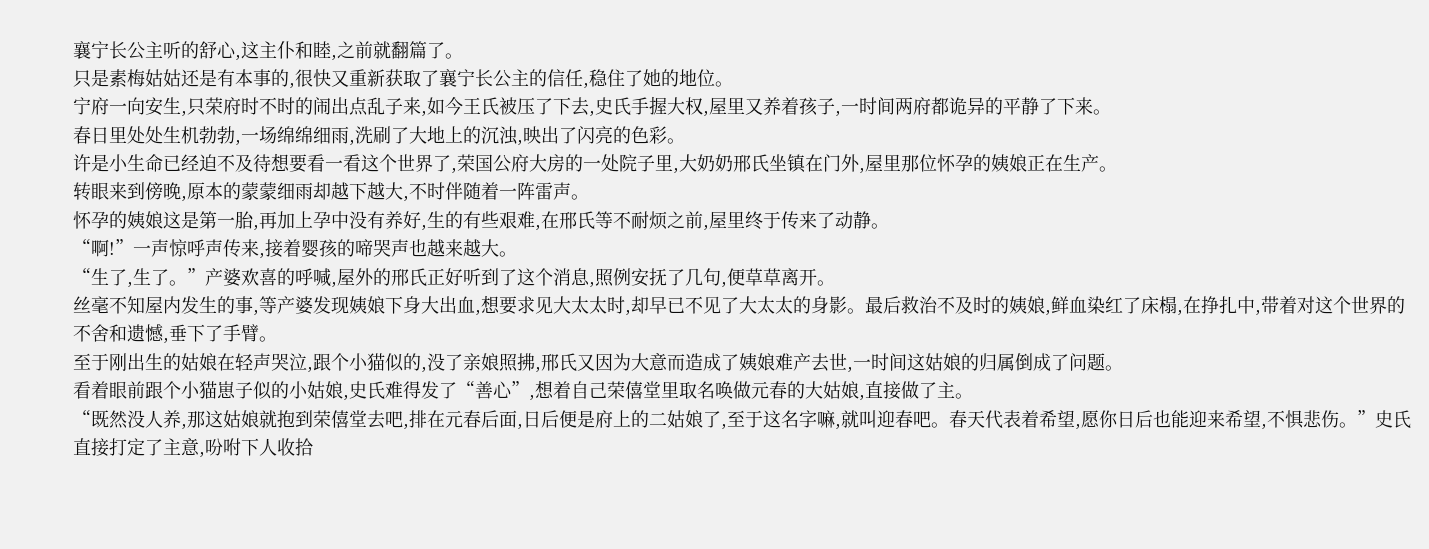襄宁长公主听的舒心,这主仆和睦,之前就翻篇了。
只是素梅姑姑还是有本事的,很快又重新获取了襄宁长公主的信任,稳住了她的地位。
宁府一向安生,只荣府时不时的闹出点乱子来,如今王氏被压了下去,史氏手握大权,屋里又养着孩子,一时间两府都诡异的平静了下来。
春日里处处生机勃勃,一场绵绵细雨,洗刷了大地上的沉浊,映出了闪亮的色彩。
许是小生命已经迫不及待想要看一看这个世界了,荣国公府大房的一处院子里,大奶奶邢氏坐镇在门外,屋里那位怀孕的姨娘正在生产。
转眼来到傍晚,原本的蒙蒙细雨却越下越大,不时伴随着一阵雷声。
怀孕的姨娘这是第一胎,再加上孕中没有养好,生的有些艰难,在邢氏等不耐烦之前,屋里终于传来了动静。
“啊!”一声惊呼声传来,接着婴孩的啼哭声也越来越大。
“生了,生了。”产婆欢喜的呼喊,屋外的邢氏正好听到了这个消息,照例安抚了几句,便草草离开。
丝毫不知屋内发生的事,等产婆发现姨娘下身大出血,想要求见大太太时,却早已不见了大太太的身影。最后救治不及时的姨娘,鲜血染红了床榻,在挣扎中,带着对这个世界的不舍和遗憾,垂下了手臂。
至于刚出生的姑娘在轻声哭泣,跟个小猫似的,没了亲娘照拂,邢氏又因为大意而造成了姨娘难产去世,一时间这姑娘的归属倒成了问题。
看着眼前跟个小猫崽子似的小姑娘,史氏难得发了“善心”,想着自己荣僖堂里取名唤做元春的大姑娘,直接做了主。
“既然没人养,那这姑娘就抱到荣僖堂去吧,排在元春后面,日后便是府上的二姑娘了,至于这名字嘛,就叫迎春吧。春天代表着希望,愿你日后也能迎来希望,不惧悲伤。”史氏直接打定了主意,吩咐下人收拾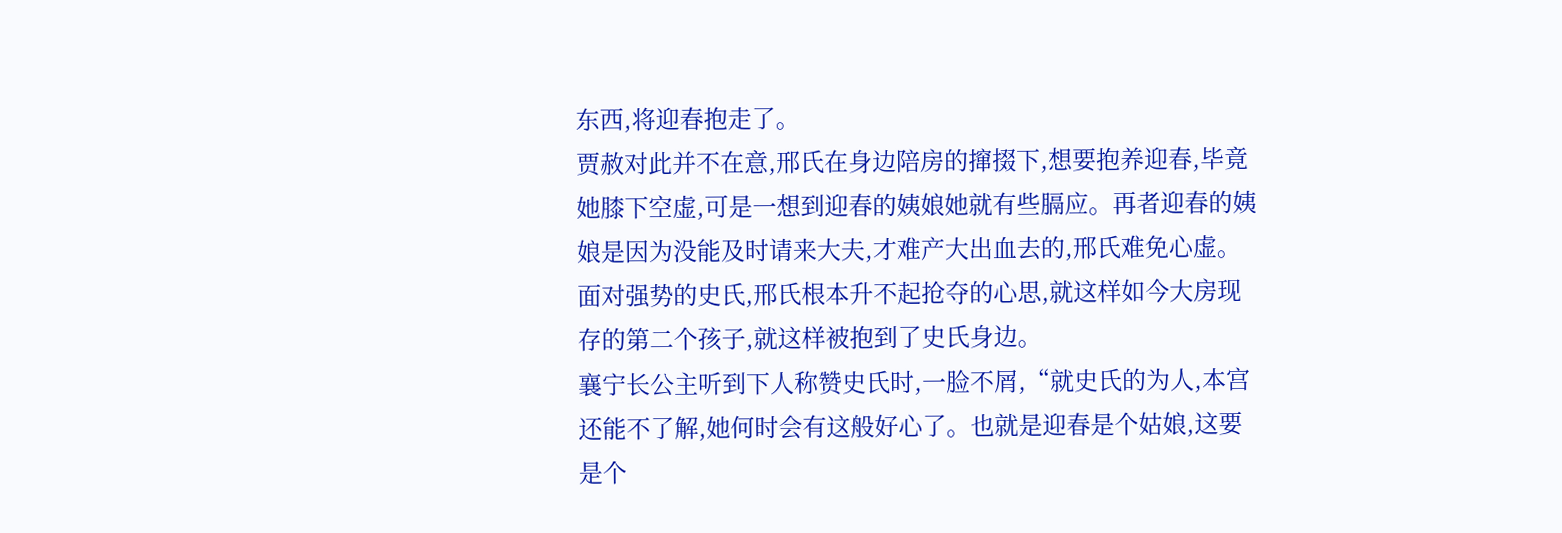东西,将迎春抱走了。
贾赦对此并不在意,邢氏在身边陪房的撺掇下,想要抱养迎春,毕竟她膝下空虚,可是一想到迎春的姨娘她就有些膈应。再者迎春的姨娘是因为没能及时请来大夫,才难产大出血去的,邢氏难免心虚。面对强势的史氏,邢氏根本升不起抢夺的心思,就这样如今大房现存的第二个孩子,就这样被抱到了史氏身边。
襄宁长公主听到下人称赞史氏时,一脸不屑,“就史氏的为人,本宫还能不了解,她何时会有这般好心了。也就是迎春是个姑娘,这要是个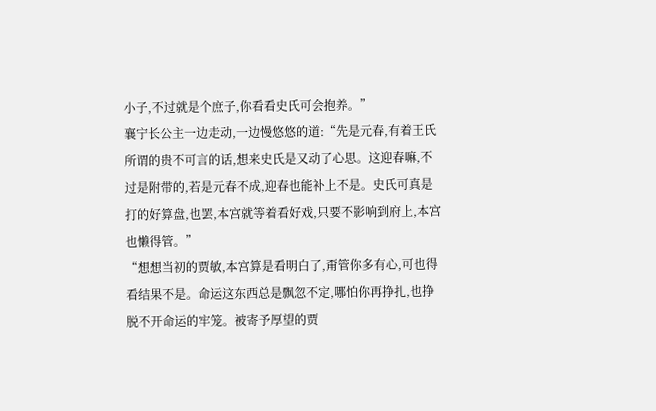小子,不过就是个庶子,你看看史氏可会抱养。”
襄宁长公主一边走动,一边慢悠悠的道:“先是元春,有着王氏所谓的贵不可言的话,想来史氏是又动了心思。这迎春嘛,不过是附带的,若是元春不成,迎春也能补上不是。史氏可真是打的好算盘,也罢,本宫就等着看好戏,只要不影响到府上,本宫也懒得管。”
“想想当初的贾敏,本宫算是看明白了,甭管你多有心,可也得看结果不是。命运这东西总是飘忽不定,哪怕你再挣扎,也挣脱不开命运的牢笼。被寄予厚望的贾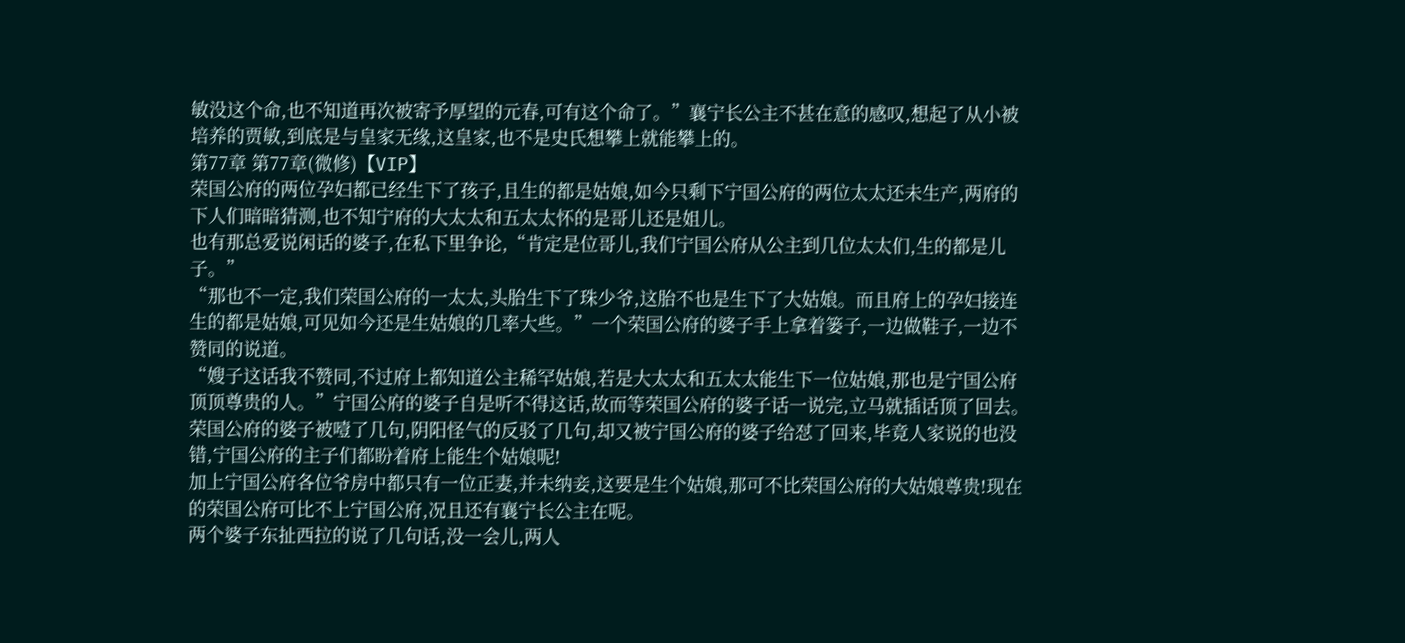敏没这个命,也不知道再次被寄予厚望的元春,可有这个命了。”襄宁长公主不甚在意的感叹,想起了从小被培养的贾敏,到底是与皇家无缘,这皇家,也不是史氏想攀上就能攀上的。
第77章 第77章(微修)【VIP】
荣国公府的两位孕妇都已经生下了孩子,且生的都是姑娘,如今只剩下宁国公府的两位太太还未生产,两府的下人们暗暗猜测,也不知宁府的大太太和五太太怀的是哥儿还是姐儿。
也有那总爱说闲话的婆子,在私下里争论,“肯定是位哥儿,我们宁国公府从公主到几位太太们,生的都是儿子。”
“那也不一定,我们荣国公府的一太太,头胎生下了珠少爷,这胎不也是生下了大姑娘。而且府上的孕妇接连生的都是姑娘,可见如今还是生姑娘的几率大些。”一个荣国公府的婆子手上拿着篓子,一边做鞋子,一边不赞同的说道。
“嫂子这话我不赞同,不过府上都知道公主稀罕姑娘,若是大太太和五太太能生下一位姑娘,那也是宁国公府顶顶尊贵的人。”宁国公府的婆子自是听不得这话,故而等荣国公府的婆子话一说完,立马就插话顶了回去。
荣国公府的婆子被噎了几句,阴阳怪气的反驳了几句,却又被宁国公府的婆子给怼了回来,毕竟人家说的也没错,宁国公府的主子们都盼着府上能生个姑娘呢!
加上宁国公府各位爷房中都只有一位正妻,并未纳妾,这要是生个姑娘,那可不比荣国公府的大姑娘尊贵!现在的荣国公府可比不上宁国公府,况且还有襄宁长公主在呢。
两个婆子东扯西拉的说了几句话,没一会儿,两人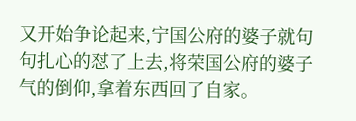又开始争论起来,宁国公府的婆子就句句扎心的怼了上去,将荣国公府的婆子气的倒仰,拿着东西回了自家。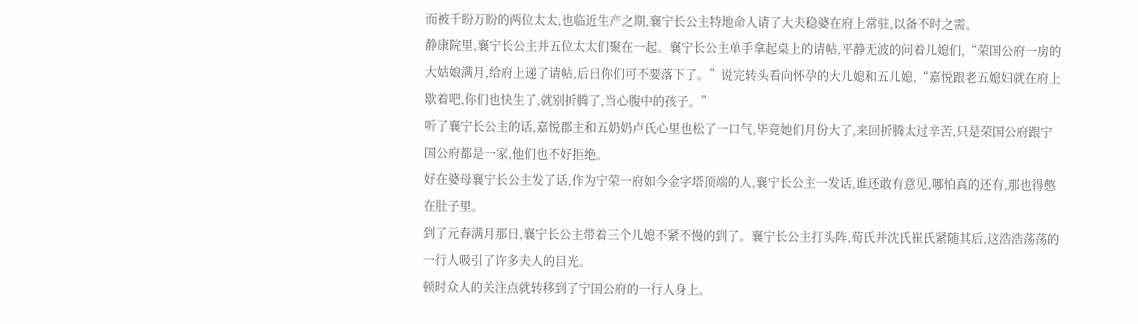而被千盼万盼的两位太太,也临近生产之期,襄宁长公主特地命人请了大夫稳婆在府上常驻,以备不时之需。
静康院里,襄宁长公主并五位太太们聚在一起。襄宁长公主单手拿起桌上的请帖,平静无波的问着儿媳们,“荣国公府一房的大姑娘满月,给府上递了请帖,后日你们可不要落下了。”说完转头看向怀孕的大儿媳和五儿媳,“嘉悦跟老五媳妇就在府上歇着吧,你们也快生了,就别折腾了,当心腹中的孩子。”
听了襄宁长公主的话,嘉悦郡主和五奶奶卢氏心里也松了一口气,毕竟她们月份大了,来回折腾太过辛苦,只是荣国公府跟宁国公府都是一家,他们也不好拒绝。
好在婆母襄宁长公主发了话,作为宁荣一府如今金字塔顶端的人,襄宁长公主一发话,谁还敢有意见,哪怕真的还有,那也得憋在肚子里。
到了元春满月那日,襄宁长公主带着三个儿媳不紧不慢的到了。襄宁长公主打头阵,荀氏并沈氏崔氏紧随其后,这浩浩荡荡的一行人吸引了许多夫人的目光。
顿时众人的关注点就转移到了宁国公府的一行人身上。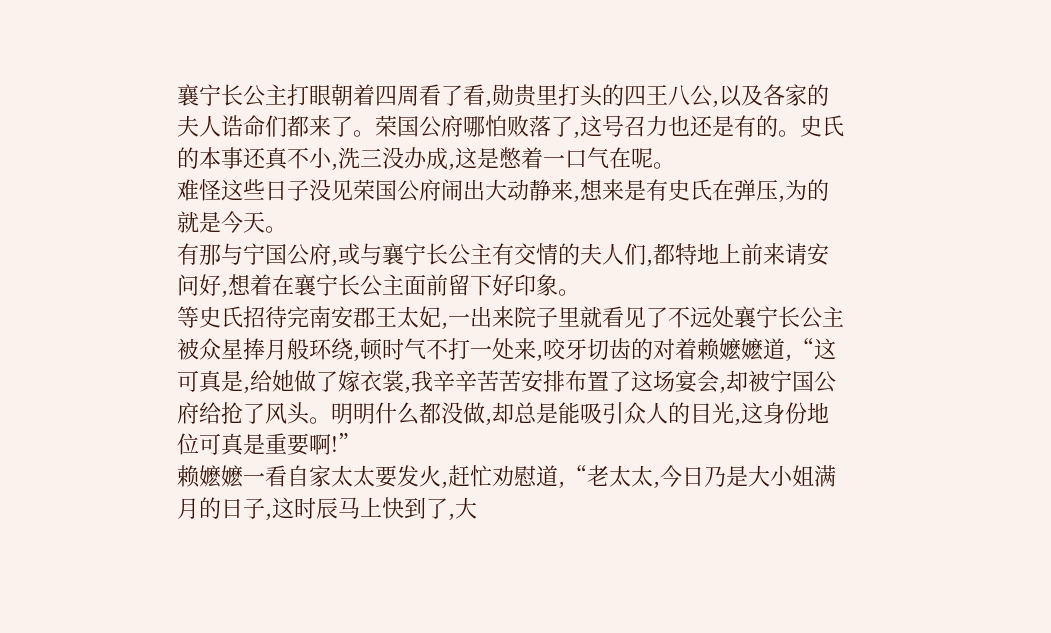襄宁长公主打眼朝着四周看了看,勋贵里打头的四王八公,以及各家的夫人诰命们都来了。荣国公府哪怕败落了,这号召力也还是有的。史氏的本事还真不小,洗三没办成,这是憋着一口气在呢。
难怪这些日子没见荣国公府闹出大动静来,想来是有史氏在弹压,为的就是今天。
有那与宁国公府,或与襄宁长公主有交情的夫人们,都特地上前来请安问好,想着在襄宁长公主面前留下好印象。
等史氏招待完南安郡王太妃,一出来院子里就看见了不远处襄宁长公主被众星捧月般环绕,顿时气不打一处来,咬牙切齿的对着赖嬷嬷道,“这可真是,给她做了嫁衣裳,我辛辛苦苦安排布置了这场宴会,却被宁国公府给抢了风头。明明什么都没做,却总是能吸引众人的目光,这身份地位可真是重要啊!”
赖嬷嬷一看自家太太要发火,赶忙劝慰道,“老太太,今日乃是大小姐满月的日子,这时辰马上快到了,大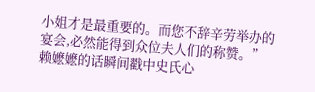小姐才是最重要的。而您不辞辛劳举办的宴会,必然能得到众位夫人们的称赞。”
赖嬷嬷的话瞬间戳中史氏心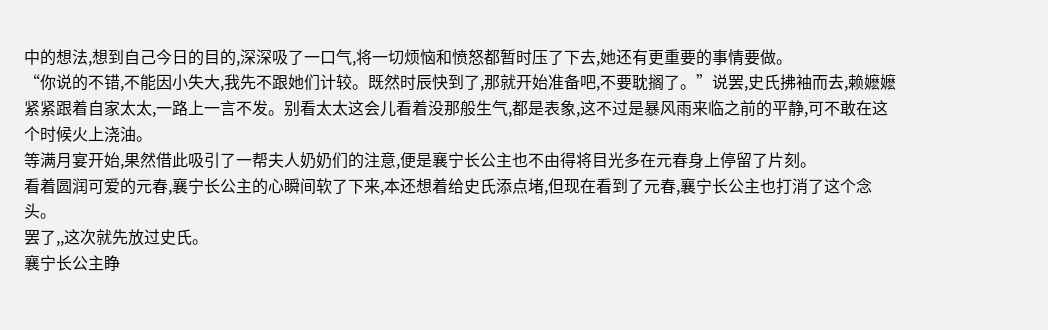中的想法,想到自己今日的目的,深深吸了一口气,将一切烦恼和愤怒都暂时压了下去,她还有更重要的事情要做。
“你说的不错,不能因小失大,我先不跟她们计较。既然时辰快到了,那就开始准备吧,不要耽搁了。”说罢,史氏拂袖而去,赖嬷嬷紧紧跟着自家太太,一路上一言不发。别看太太这会儿看着没那般生气,都是表象,这不过是暴风雨来临之前的平静,可不敢在这个时候火上浇油。
等满月宴开始,果然借此吸引了一帮夫人奶奶们的注意,便是襄宁长公主也不由得将目光多在元春身上停留了片刻。
看着圆润可爱的元春,襄宁长公主的心瞬间软了下来,本还想着给史氏添点堵,但现在看到了元春,襄宁长公主也打消了这个念头。
罢了,,这次就先放过史氏。
襄宁长公主睁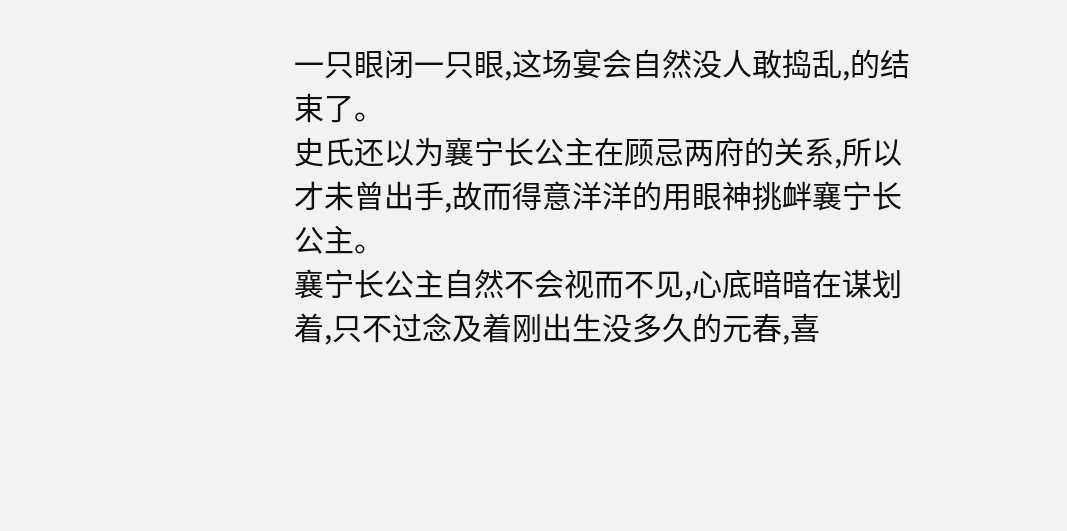一只眼闭一只眼,这场宴会自然没人敢捣乱,的结束了。
史氏还以为襄宁长公主在顾忌两府的关系,所以才未曾出手,故而得意洋洋的用眼神挑衅襄宁长公主。
襄宁长公主自然不会视而不见,心底暗暗在谋划着,只不过念及着刚出生没多久的元春,喜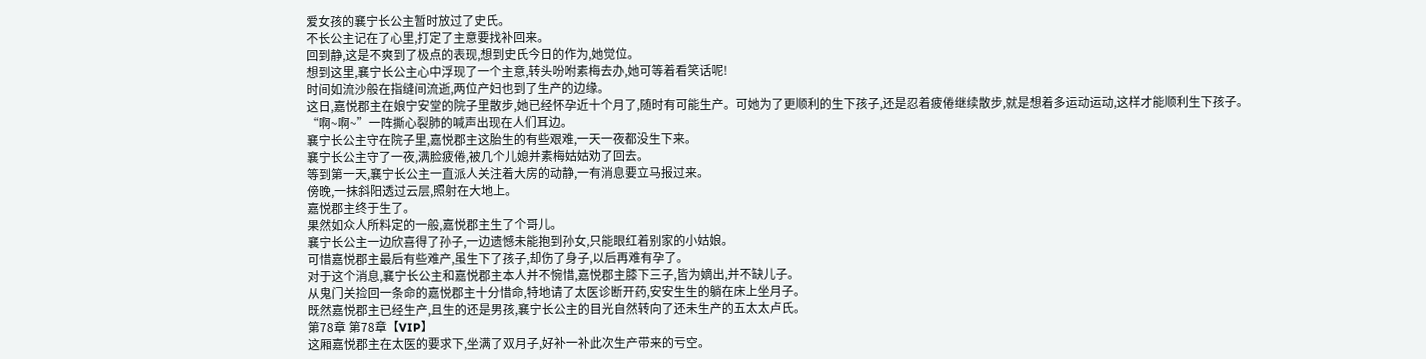爱女孩的襄宁长公主暂时放过了史氏。
不长公主记在了心里,打定了主意要找补回来。
回到静,这是不爽到了极点的表现,想到史氏今日的作为,她觉位。
想到这里,襄宁长公主心中浮现了一个主意,转头吩咐素梅去办,她可等着看笑话呢!
时间如流沙般在指缝间流逝,两位产妇也到了生产的边缘。
这日,嘉悦郡主在娘宁安堂的院子里散步,她已经怀孕近十个月了,随时有可能生产。可她为了更顺利的生下孩子,还是忍着疲倦继续散步,就是想着多运动运动,这样才能顺利生下孩子。
“啊~啊~”一阵撕心裂肺的喊声出现在人们耳边。
襄宁长公主守在院子里,嘉悦郡主这胎生的有些艰难,一天一夜都没生下来。
襄宁长公主守了一夜,满脸疲倦,被几个儿媳并素梅姑姑劝了回去。
等到第一天,襄宁长公主一直派人关注着大房的动静,一有消息要立马报过来。
傍晚,一抹斜阳透过云层,照射在大地上。
嘉悦郡主终于生了。
果然如众人所料定的一般,嘉悦郡主生了个哥儿。
襄宁长公主一边欣喜得了孙子,一边遗憾未能抱到孙女,只能眼红着别家的小姑娘。
可惜嘉悦郡主最后有些难产,虽生下了孩子,却伤了身子,以后再难有孕了。
对于这个消息,襄宁长公主和嘉悦郡主本人并不惋惜,嘉悦郡主膝下三子,皆为嫡出,并不缺儿子。
从鬼门关捡回一条命的嘉悦郡主十分惜命,特地请了太医诊断开药,安安生生的躺在床上坐月子。
既然嘉悦郡主已经生产,且生的还是男孩,襄宁长公主的目光自然转向了还未生产的五太太卢氏。
第78章 第78章【VIP】
这厢嘉悦郡主在太医的要求下,坐满了双月子,好补一补此次生产带来的亏空。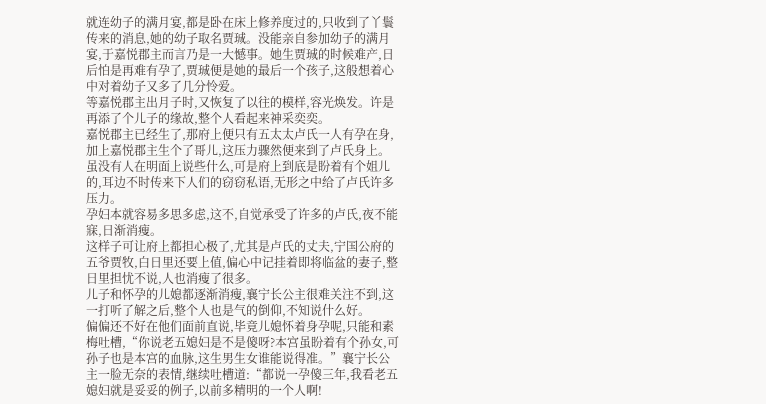就连幼子的满月宴,都是卧在床上修养度过的,只收到了丫鬟传来的消息,她的幼子取名贾珹。没能亲自参加幼子的满月宴,于嘉悦郡主而言乃是一大憾事。她生贾珹的时候难产,日后怕是再难有孕了,贾珹便是她的最后一个孩子,这般想着心中对着幼子又多了几分怜爱。
等嘉悦郡主出月子时,又恢复了以往的模样,容光焕发。许是再添了个儿子的缘故,整个人看起来神采奕奕。
嘉悦郡主已经生了,那府上便只有五太太卢氏一人有孕在身,加上嘉悦郡主生个了哥儿,这压力骤然便来到了卢氏身上。
虽没有人在明面上说些什么,可是府上到底是盼着有个姐儿的,耳边不时传来下人们的窃窃私语,无形之中给了卢氏许多压力。
孕妇本就容易多思多虑,这不,自觉承受了许多的卢氏,夜不能寐,日渐消瘦。
这样子可让府上都担心极了,尤其是卢氏的丈夫,宁国公府的五爷贾牧,白日里还要上值,偏心中记挂着即将临盆的妻子,整日里担忧不说,人也消瘦了很多。
儿子和怀孕的儿媳都逐渐消瘦,襄宁长公主很难关注不到,这一打听了解之后,整个人也是气的倒仰,不知说什么好。
偏偏还不好在他们面前直说,毕竟儿媳怀着身孕呢,只能和素梅吐槽,“你说老五媳妇是不是傻呀?本宫虽盼着有个孙女,可孙子也是本宫的血脉,这生男生女谁能说得准。”襄宁长公主一脸无奈的表情,继续吐槽道:“都说一孕傻三年,我看老五媳妇就是妥妥的例子,以前多精明的一个人啊!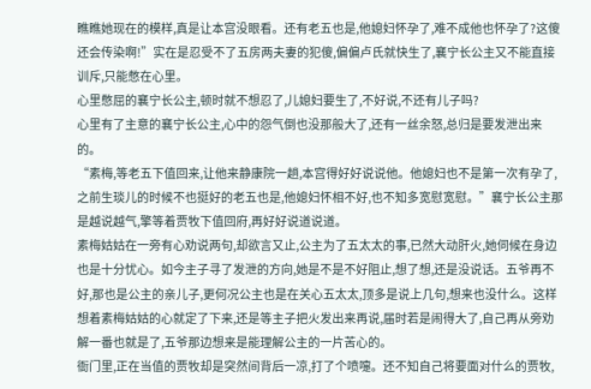瞧瞧她现在的模样,真是让本宫没眼看。还有老五也是,他媳妇怀孕了,难不成他也怀孕了?这傻还会传染啊!”实在是忍受不了五房两夫妻的犯傻,偏偏卢氏就快生了,襄宁长公主又不能直接训斥,只能憋在心里。
心里憋屈的襄宁长公主,顿时就不想忍了,儿媳妇要生了,不好说,不还有儿子吗?
心里有了主意的襄宁长公主,心中的怨气倒也没那般大了,还有一丝余怒,总归是要发泄出来的。
“素梅,等老五下值回来,让他来静康院一趟,本宫得好好说说他。他媳妇也不是第一次有孕了,之前生琰儿的时候不也挺好的老五也是,他媳妇怀相不好,也不知多宽慰宽慰。”襄宁长公主那是越说越气,擎等着贾牧下值回府,再好好说道说道。
素梅姑姑在一旁有心劝说两句,却欲言又止,公主为了五太太的事,已然大动肝火,她伺候在身边也是十分忧心。如今主子寻了发泄的方向,她是不是不好阻止,想了想,还是没说话。五爷再不好,那也是公主的亲儿子,更何况公主也是在关心五太太,顶多是说上几句,想来也没什么。这样想着素梅姑姑的心就定了下来,还是等主子把火发出来再说,届时若是闹得大了,自己再从旁劝解一番也就是了,五爷那边想来是能理解公主的一片苦心的。
衙门里,正在当值的贾牧却是突然间背后一凉,打了个喷嚏。还不知自己将要面对什么的贾牧,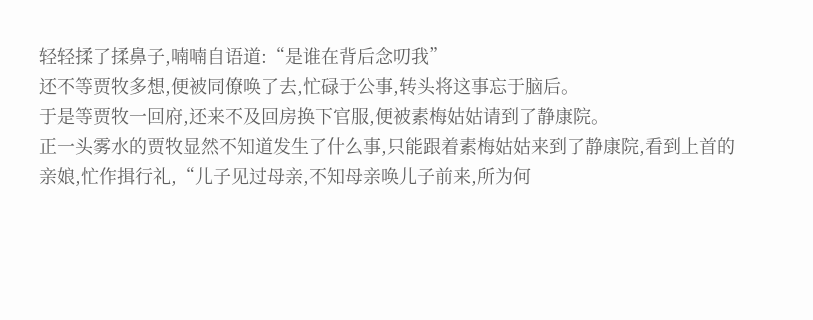轻轻揉了揉鼻子,喃喃自语道:“是谁在背后念叨我”
还不等贾牧多想,便被同僚唤了去,忙碌于公事,转头将这事忘于脑后。
于是等贾牧一回府,还来不及回房换下官服,便被素梅姑姑请到了静康院。
正一头雾水的贾牧显然不知道发生了什么事,只能跟着素梅姑姑来到了静康院,看到上首的亲娘,忙作揖行礼,“儿子见过母亲,不知母亲唤儿子前来,所为何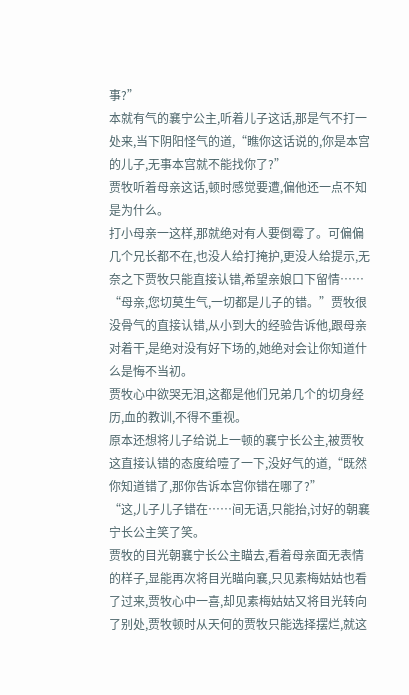事?”
本就有气的襄宁公主,听着儿子这话,那是气不打一处来,当下阴阳怪气的道,“瞧你这话说的,你是本宫的儿子,无事本宫就不能找你了?”
贾牧听着母亲这话,顿时感觉要遭,偏他还一点不知是为什么。
打小母亲一这样,那就绝对有人要倒霉了。可偏偏几个兄长都不在,也没人给打掩护,更没人给提示,无奈之下贾牧只能直接认错,希望亲娘口下留情……
“母亲,您切莫生气,一切都是儿子的错。”贾牧很没骨气的直接认错,从小到大的经验告诉他,跟母亲对着干,是绝对没有好下场的,她绝对会让你知道什么是悔不当初。
贾牧心中欲哭无泪,这都是他们兄弟几个的切身经历,血的教训,不得不重视。
原本还想将儿子给说上一顿的襄宁长公主,被贾牧这直接认错的态度给噎了一下,没好气的道,“既然你知道错了,那你告诉本宫你错在哪了?”
“这,儿子儿子错在……间无语,只能抬,讨好的朝襄宁长公主笑了笑。
贾牧的目光朝襄宁长公主瞄去,看着母亲面无表情的样子,显能再次将目光瞄向襄,只见素梅姑姑也看了过来,贾牧心中一喜,却见素梅姑姑又将目光转向了别处,贾牧顿时从天何的贾牧只能选择摆烂,就这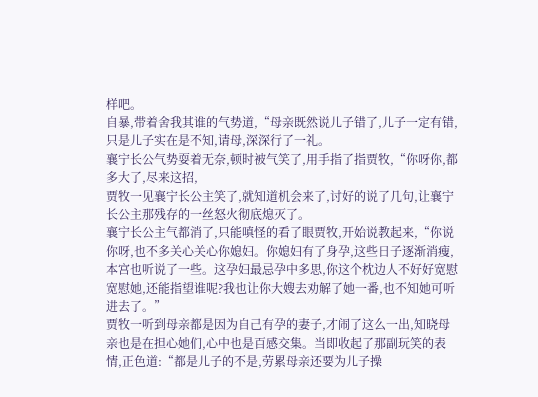样吧。
自暴,带着舍我其谁的气势道,“母亲既然说儿子错了,儿子一定有错,只是儿子实在是不知,请母,深深行了一礼。
襄宁长公气势耍着无奈,顿时被气笑了,用手指了指贾牧,“你呀你,都多大了,尽来这招,
贾牧一见襄宁长公主笑了,就知道机会来了,讨好的说了几句,让襄宁长公主那残存的一丝怒火彻底熄灭了。
襄宁长公主气都消了,只能嗔怪的看了眼贾牧,开始说教起来,“你说你呀,也不多关心关心你媳妇。你媳妇有了身孕,这些日子逐渐消瘦,本宫也听说了一些。这孕妇最忌孕中多思,你这个枕边人不好好宽慰宽慰她,还能指望谁呢?我也让你大嫂去劝解了她一番,也不知她可听进去了。”
贾牧一听到母亲都是因为自己有孕的妻子,才闹了这么一出,知晓母亲也是在担心她们,心中也是百感交集。当即收起了那副玩笑的表情,正色道:“都是儿子的不是,劳累母亲还要为儿子操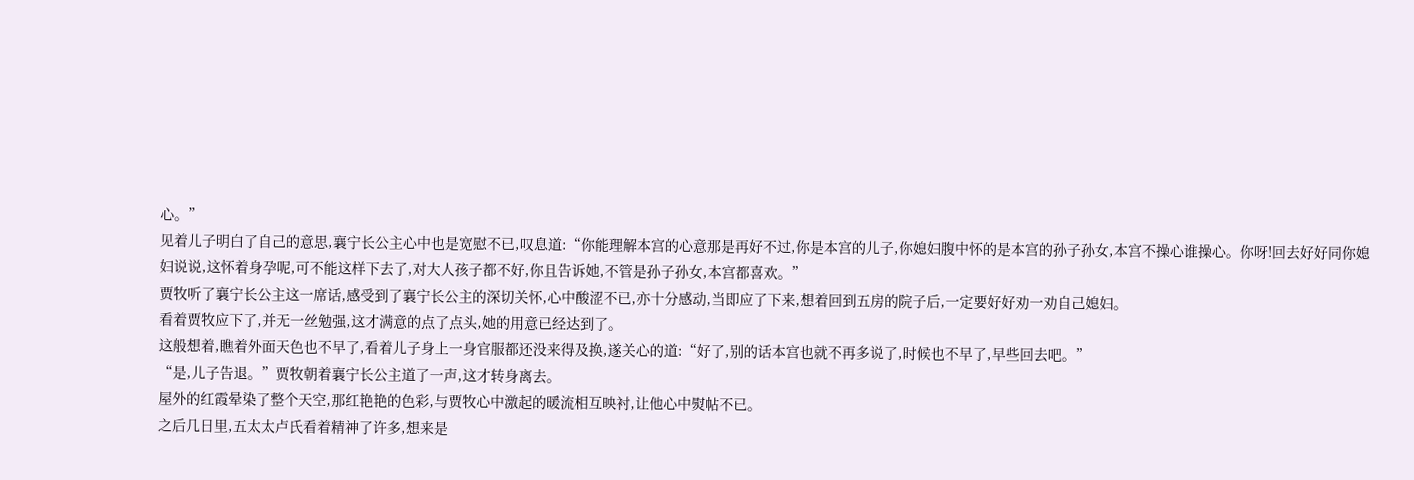心。”
见着儿子明白了自己的意思,襄宁长公主心中也是宽慰不已,叹息道:“你能理解本宫的心意那是再好不过,你是本宫的儿子,你媳妇腹中怀的是本宫的孙子孙女,本宫不操心谁操心。你呀!回去好好同你媳妇说说,这怀着身孕呢,可不能这样下去了,对大人孩子都不好,你且告诉她,不管是孙子孙女,本宫都喜欢。”
贾牧听了襄宁长公主这一席话,感受到了襄宁长公主的深切关怀,心中酸涩不已,亦十分感动,当即应了下来,想着回到五房的院子后,一定要好好劝一劝自己媳妇。
看着贾牧应下了,并无一丝勉强,这才满意的点了点头,她的用意已经达到了。
这般想着,瞧着外面天色也不早了,看着儿子身上一身官服都还没来得及换,遂关心的道:“好了,别的话本宫也就不再多说了,时候也不早了,早些回去吧。”
“是,儿子告退。”贾牧朝着襄宁长公主道了一声,这才转身离去。
屋外的红霞晕染了整个天空,那红艳艳的色彩,与贾牧心中激起的暖流相互映衬,让他心中熨帖不已。
之后几日里,五太太卢氏看着精神了许多,想来是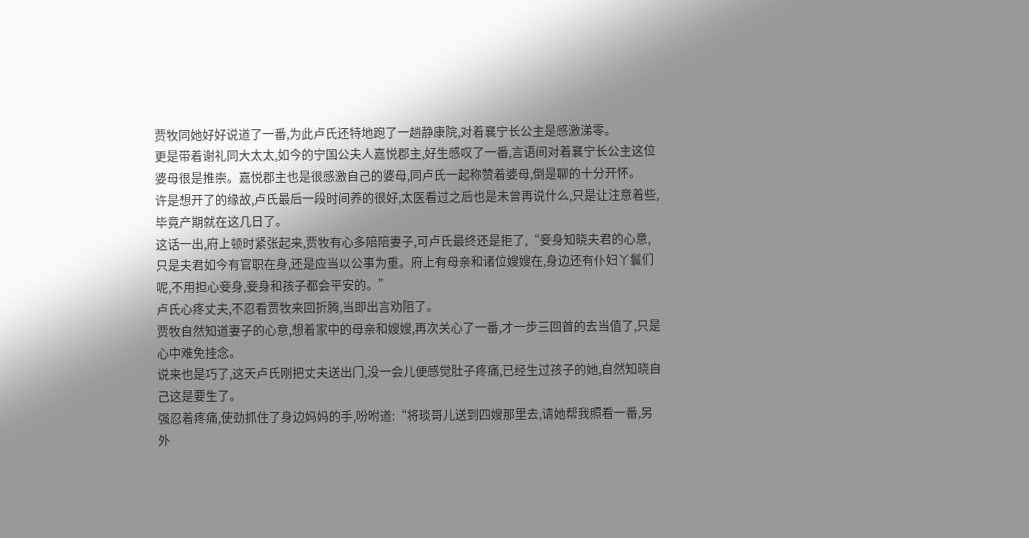贾牧同她好好说道了一番,为此卢氏还特地跑了一趟静康院,对着襄宁长公主是感激涕零。
更是带着谢礼同大太太,如今的宁国公夫人嘉悦郡主,好生感叹了一番,言语间对着襄宁长公主这位婆母很是推崇。嘉悦郡主也是很感激自己的婆母,同卢氏一起称赞着婆母,倒是聊的十分开怀。
许是想开了的缘故,卢氏最后一段时间养的很好,太医看过之后也是未曾再说什么,只是让注意着些,毕竟产期就在这几日了。
这话一出,府上顿时紧张起来,贾牧有心多陪陪妻子,可卢氏最终还是拒了,“妾身知晓夫君的心意,只是夫君如今有官职在身,还是应当以公事为重。府上有母亲和诸位嫂嫂在,身边还有仆妇丫鬟们呢,不用担心妾身,妾身和孩子都会平安的。”
卢氏心疼丈夫,不忍看贾牧来回折腾,当即出言劝阻了。
贾牧自然知道妻子的心意,想着家中的母亲和嫂嫂,再次关心了一番,才一步三回首的去当值了,只是心中难免挂念。
说来也是巧了,这天卢氏刚把丈夫送出门,没一会儿便感觉肚子疼痛,已经生过孩子的她,自然知晓自己这是要生了。
强忍着疼痛,使劲抓住了身边妈妈的手,吩咐道:“将琰哥儿送到四嫂那里去,请她帮我照看一番,另外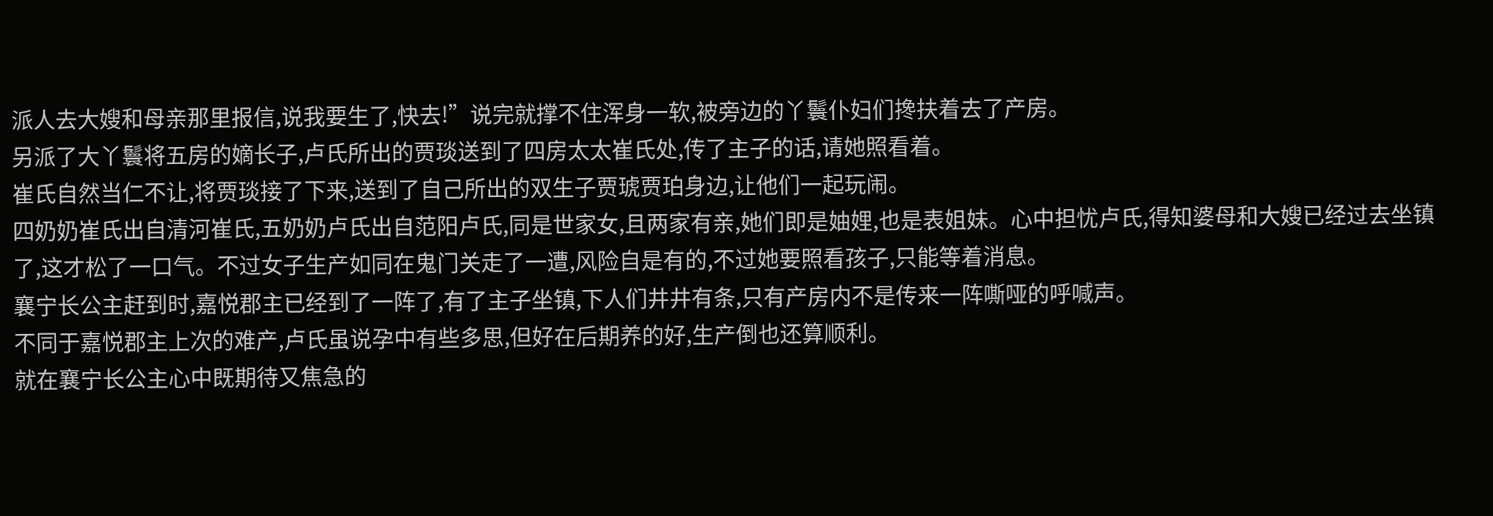派人去大嫂和母亲那里报信,说我要生了,快去!”说完就撑不住浑身一软,被旁边的丫鬟仆妇们搀扶着去了产房。
另派了大丫鬟将五房的嫡长子,卢氏所出的贾琰送到了四房太太崔氏处,传了主子的话,请她照看着。
崔氏自然当仁不让,将贾琰接了下来,送到了自己所出的双生子贾琥贾珀身边,让他们一起玩闹。
四奶奶崔氏出自清河崔氏,五奶奶卢氏出自范阳卢氏,同是世家女,且两家有亲,她们即是妯娌,也是表姐妹。心中担忧卢氏,得知婆母和大嫂已经过去坐镇了,这才松了一口气。不过女子生产如同在鬼门关走了一遭,风险自是有的,不过她要照看孩子,只能等着消息。
襄宁长公主赶到时,嘉悦郡主已经到了一阵了,有了主子坐镇,下人们井井有条,只有产房内不是传来一阵嘶哑的呼喊声。
不同于嘉悦郡主上次的难产,卢氏虽说孕中有些多思,但好在后期养的好,生产倒也还算顺利。
就在襄宁长公主心中既期待又焦急的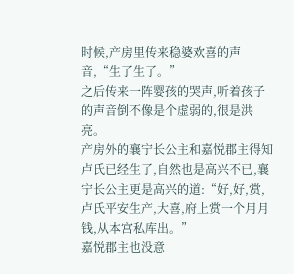时候,产房里传来稳婆欢喜的声音,“生了生了。”
之后传来一阵婴孩的哭声,听着孩子的声音倒不像是个虚弱的,很是洪亮。
产房外的襄宁长公主和嘉悦郡主得知卢氏已经生了,自然也是高兴不已,襄宁长公主更是高兴的道:“好,好,赏,卢氏平安生产,大喜,府上赏一个月月钱,从本宫私库出。”
嘉悦郡主也没意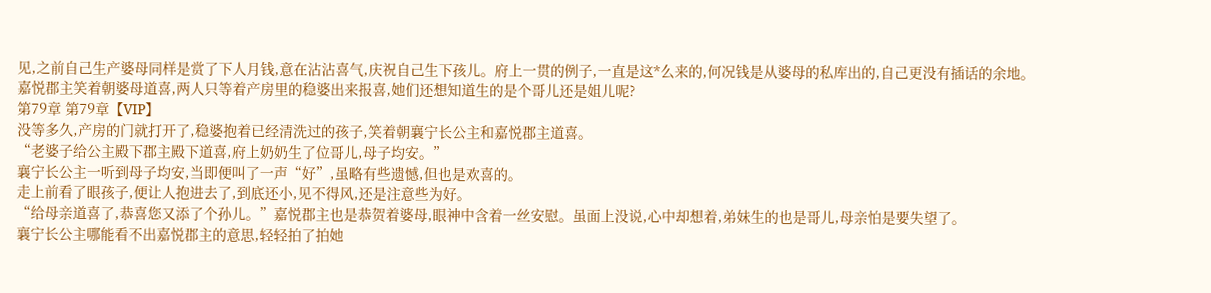见,之前自己生产婆母同样是赏了下人月钱,意在沾沾喜气,庆祝自己生下孩儿。府上一贯的例子,一直是这*么来的,何况钱是从婆母的私库出的,自己更没有插话的余地。
嘉悦郡主笑着朝婆母道喜,两人只等着产房里的稳婆出来报喜,她们还想知道生的是个哥儿还是姐儿呢?
第79章 第79章【VIP】
没等多久,产房的门就打开了,稳婆抱着已经清洗过的孩子,笑着朝襄宁长公主和嘉悦郡主道喜。
“老婆子给公主殿下郡主殿下道喜,府上奶奶生了位哥儿,母子均安。”
襄宁长公主一听到母子均安,当即便叫了一声“好”,虽略有些遗憾,但也是欢喜的。
走上前看了眼孩子,便让人抱进去了,到底还小,见不得风,还是注意些为好。
“给母亲道喜了,恭喜您又添了个孙儿。”嘉悦郡主也是恭贺着婆母,眼神中含着一丝安慰。虽面上没说,心中却想着,弟妹生的也是哥儿,母亲怕是要失望了。
襄宁长公主哪能看不出嘉悦郡主的意思,轻轻拍了拍她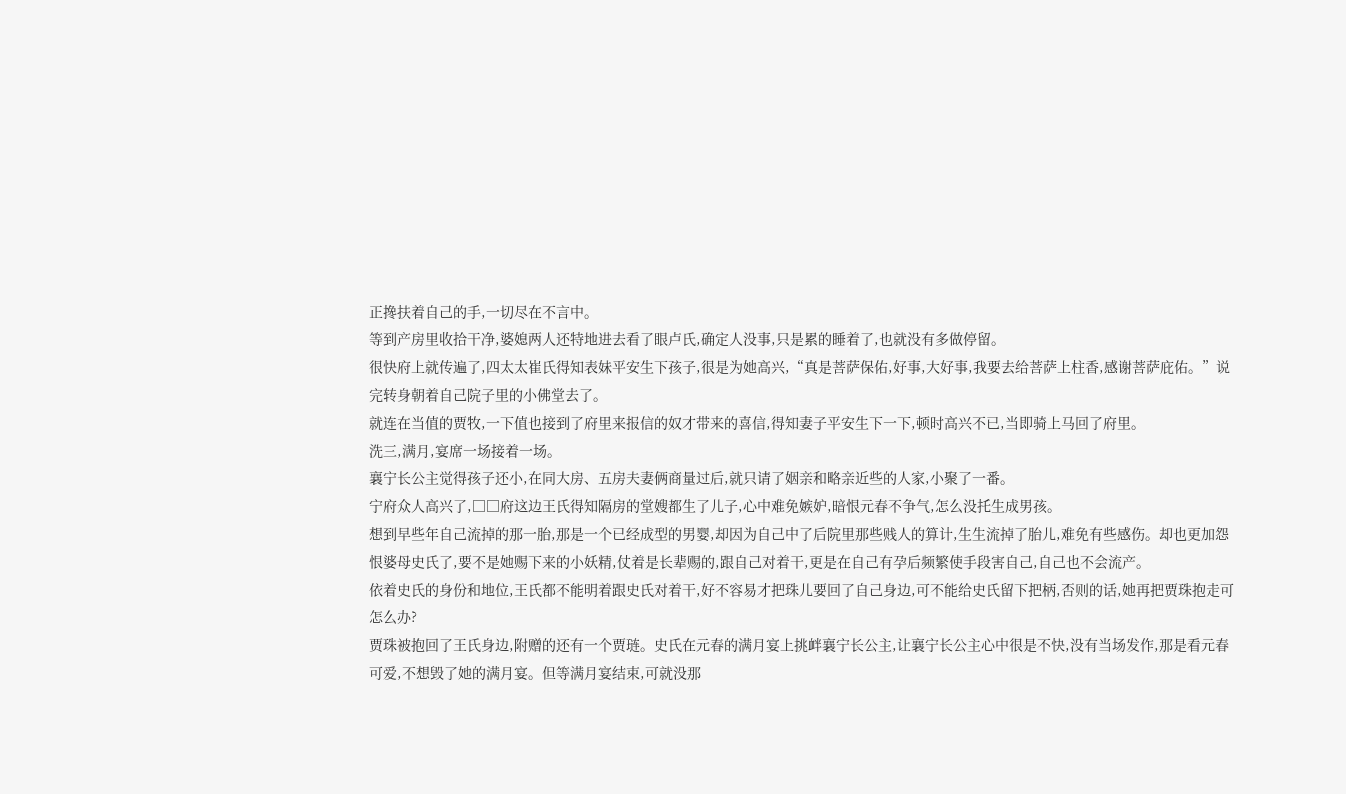正搀扶着自己的手,一切尽在不言中。
等到产房里收拾干净,婆媳两人还特地进去看了眼卢氏,确定人没事,只是累的睡着了,也就没有多做停留。
很快府上就传遍了,四太太崔氏得知表妹平安生下孩子,很是为她高兴,“真是菩萨保佑,好事,大好事,我要去给菩萨上柱香,感谢菩萨庇佑。”说完转身朝着自己院子里的小佛堂去了。
就连在当值的贾牧,一下值也接到了府里来报信的奴才带来的喜信,得知妻子平安生下一下,顿时高兴不已,当即骑上马回了府里。
洗三,满月,宴席一场接着一场。
襄宁长公主觉得孩子还小,在同大房、五房夫妻俩商量过后,就只请了姻亲和略亲近些的人家,小聚了一番。
宁府众人高兴了,□□府这边王氏得知隔房的堂嫂都生了儿子,心中难免嫉妒,暗恨元春不争气,怎么没托生成男孩。
想到早些年自己流掉的那一胎,那是一个已经成型的男婴,却因为自己中了后院里那些贱人的算计,生生流掉了胎儿,难免有些感伤。却也更加怨恨婆母史氏了,要不是她赐下来的小妖精,仗着是长辈赐的,跟自己对着干,更是在自己有孕后频繁使手段害自己,自己也不会流产。
依着史氏的身份和地位,王氏都不能明着跟史氏对着干,好不容易才把珠儿要回了自己身边,可不能给史氏留下把柄,否则的话,她再把贾珠抱走可怎么办?
贾珠被抱回了王氏身边,附赠的还有一个贾琏。史氏在元春的满月宴上挑衅襄宁长公主,让襄宁长公主心中很是不快,没有当场发作,那是看元春可爱,不想毁了她的满月宴。但等满月宴结束,可就没那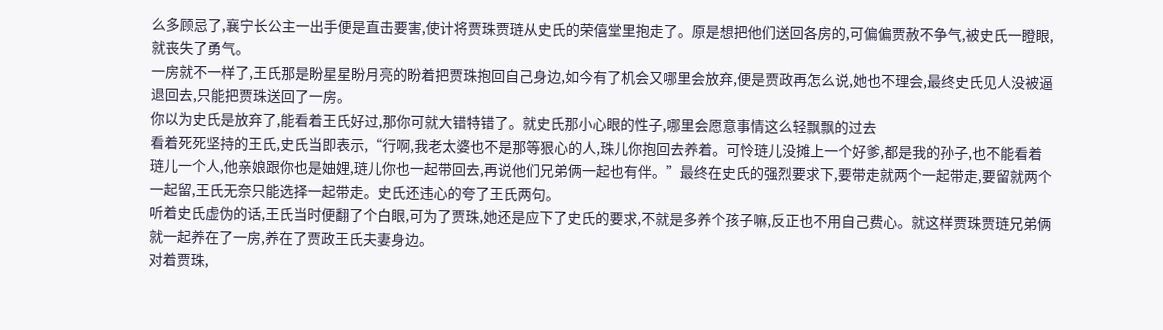么多顾忌了,襄宁长公主一出手便是直击要害,使计将贾珠贾琏从史氏的荣僖堂里抱走了。原是想把他们送回各房的,可偏偏贾赦不争气,被史氏一瞪眼,就丧失了勇气。
一房就不一样了,王氏那是盼星星盼月亮的盼着把贾珠抱回自己身边,如今有了机会又哪里会放弃,便是贾政再怎么说,她也不理会,最终史氏见人没被逼退回去,只能把贾珠送回了一房。
你以为史氏是放弃了,能看着王氏好过,那你可就大错特错了。就史氏那小心眼的性子,哪里会愿意事情这么轻飘飘的过去
看着死死坚持的王氏,史氏当即表示,“行啊,我老太婆也不是那等狠心的人,珠儿你抱回去养着。可怜琏儿没摊上一个好爹,都是我的孙子,也不能看着琏儿一个人,他亲娘跟你也是妯娌,琏儿你也一起带回去,再说他们兄弟俩一起也有伴。”最终在史氏的强烈要求下,要带走就两个一起带走,要留就两个一起留,王氏无奈只能选择一起带走。史氏还违心的夸了王氏两句。
听着史氏虚伪的话,王氏当时便翻了个白眼,可为了贾珠,她还是应下了史氏的要求,不就是多养个孩子嘛,反正也不用自己费心。就这样贾珠贾琏兄弟俩就一起养在了一房,养在了贾政王氏夫妻身边。
对着贾珠,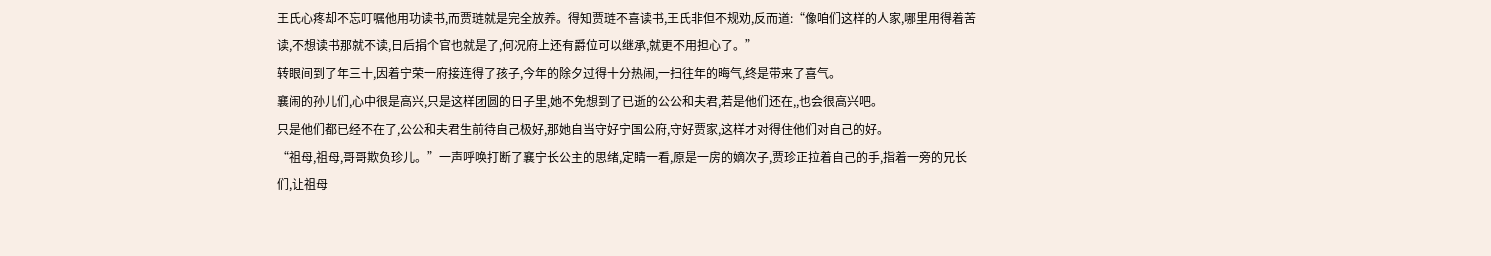王氏心疼却不忘叮嘱他用功读书,而贾琏就是完全放养。得知贾琏不喜读书,王氏非但不规劝,反而道:“像咱们这样的人家,哪里用得着苦读,不想读书那就不读,日后捐个官也就是了,何况府上还有爵位可以继承,就更不用担心了。”
转眼间到了年三十,因着宁荣一府接连得了孩子,今年的除夕过得十分热闹,一扫往年的晦气,终是带来了喜气。
襄闹的孙儿们,心中很是高兴,只是这样团圆的日子里,她不免想到了已逝的公公和夫君,若是他们还在,,也会很高兴吧。
只是他们都已经不在了,公公和夫君生前待自己极好,那她自当守好宁国公府,守好贾家,这样才对得住他们对自己的好。
“祖母,祖母,哥哥欺负珍儿。”一声呼唤打断了襄宁长公主的思绪,定睛一看,原是一房的嫡次子,贾珍正拉着自己的手,指着一旁的兄长们,让祖母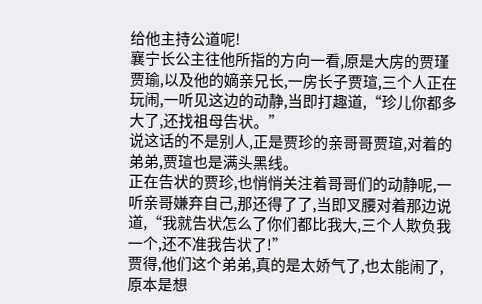给他主持公道呢!
襄宁长公主往他所指的方向一看,原是大房的贾瑾贾瑜,以及他的嫡亲兄长,一房长子贾瑄,三个人正在玩闹,一听见这边的动静,当即打趣道,“珍儿你都多大了,还找祖母告状。”
说这话的不是别人,正是贾珍的亲哥哥贾瑄,对着的弟弟,贾瑄也是满头黑线。
正在告状的贾珍,也悄悄关注着哥哥们的动静呢,一听亲哥嫌弃自己,那还得了了,当即叉腰对着那边说道,“我就告状怎么了你们都比我大,三个人欺负我一个,还不准我告状了!”
贾得,他们这个弟弟,真的是太娇气了,也太能闹了,原本是想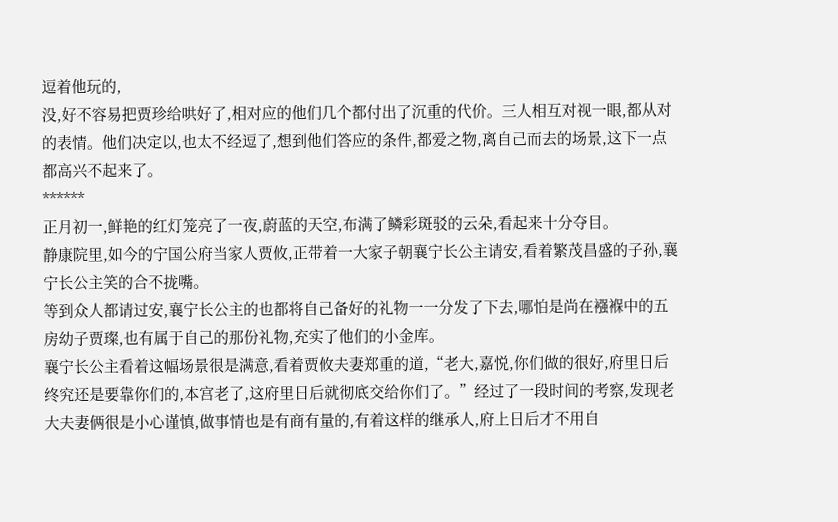逗着他玩的,
没,好不容易把贾珍给哄好了,相对应的他们几个都付出了沉重的代价。三人相互对视一眼,都从对的表情。他们决定以,也太不经逗了,想到他们答应的条件,都爱之物,离自己而去的场景,这下一点都高兴不起来了。
******
正月初一,鲜艳的红灯笼亮了一夜,蔚蓝的天空,布满了鳞彩斑驳的云朵,看起来十分夺目。
静康院里,如今的宁国公府当家人贾攸,正带着一大家子朝襄宁长公主请安,看着繁茂昌盛的子孙,襄宁长公主笑的合不拢嘴。
等到众人都请过安,襄宁长公主的也都将自己备好的礼物一一分发了下去,哪怕是尚在襁褓中的五房幼子贾璨,也有属于自己的那份礼物,充实了他们的小金库。
襄宁长公主看着这幅场景很是满意,看着贾攸夫妻郑重的道,“老大,嘉悦,你们做的很好,府里日后终究还是要靠你们的,本宫老了,这府里日后就彻底交给你们了。”经过了一段时间的考察,发现老大夫妻俩很是小心谨慎,做事情也是有商有量的,有着这样的继承人,府上日后才不用自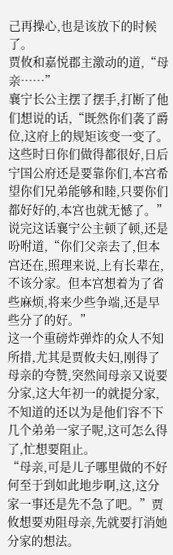己再操心,也是该放下的时候了。
贾攸和嘉悦郡主激动的道,“母亲……”
襄宁长公主摆了摆手,打断了他们想说的话,“既然你们袭了爵位,这府上的规矩该变一变了。这些时日你们做得都很好,日后宁国公府还是要靠你们,本宫希望你们兄弟能够和睦,只要你们都好好的,本宫也就无憾了。”说完这话襄宁公主顿了顿,还是吩咐道,“你们父亲去了,但本宫还在,照理来说,上有长辈在,不该分家。但本宫想着为了省些麻烦,将来少些争端,还是早些分了的好。”
这一个重磅炸弹炸的众人不知所措,尤其是贾攸夫妇,刚得了母亲的夸赞,突然间母亲又说要分家,这大年初一的就提分家,不知道的还以为是他们容不下几个弟弟一家子呢,这可怎么得了,忙想要阻止。
“母亲,可是儿子哪里做的不好何至于到如此地步啊,这,这分家一事还是先不急了吧。”贾攸想要劝阻母亲,先就要打消她分家的想法。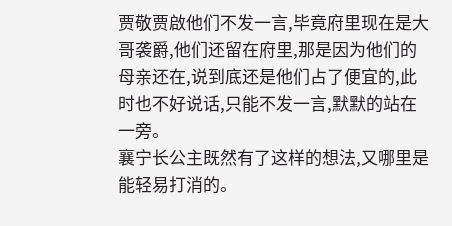贾敬贾啟他们不发一言,毕竟府里现在是大哥袭爵,他们还留在府里,那是因为他们的母亲还在,说到底还是他们占了便宜的,此时也不好说话,只能不发一言,默默的站在一旁。
襄宁长公主既然有了这样的想法,又哪里是能轻易打消的。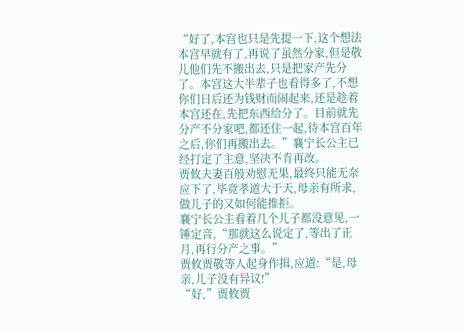“好了,本宫也只是先提一下,这个想法本宫早就有了,再说了虽然分家,但是敬儿他们先不搬出去,只是把家产先分了。本宫这大半辈子也看得多了,不想你们日后还为钱财而闹起来,还是趁着本宫还在,先把东西给分了。目前就先分产不分家吧,都还住一起,待本宫百年之后,你们再搬出去。”襄宁长公主已经打定了主意,坚决不肯再改。
贾攸夫妻百般劝慰无果,最终只能无奈应下了,毕竟孝道大于天,母亲有所求,做儿子的又如何能推拒。
襄宁长公主看着几个儿子都没意见,一锤定音,“那就这么说定了,等出了正月,再行分产之事。”
贾攸贾敬等人起身作揖,应道:“是,母亲,儿子没有异议!”
“好,”贾攸贾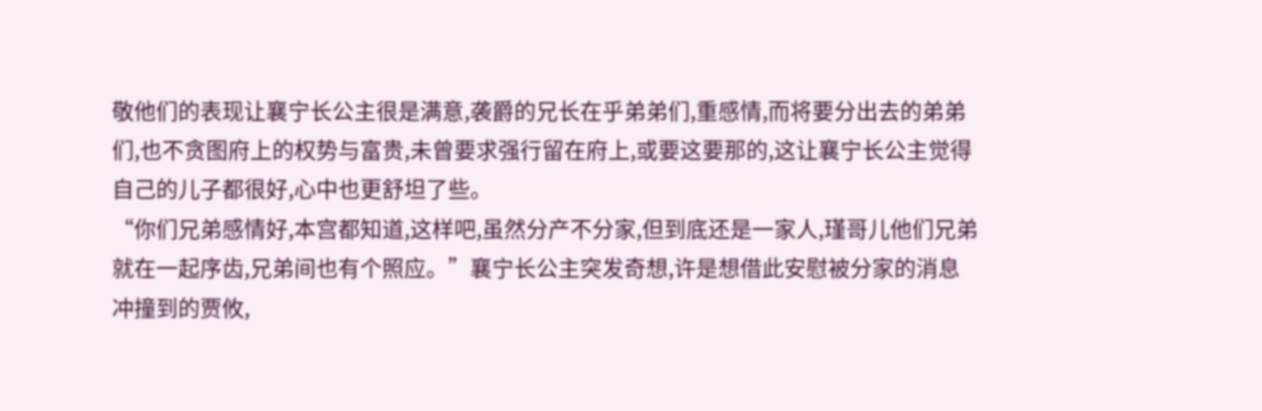敬他们的表现让襄宁长公主很是满意,袭爵的兄长在乎弟弟们,重感情,而将要分出去的弟弟们,也不贪图府上的权势与富贵,未曾要求强行留在府上,或要这要那的,这让襄宁长公主觉得自己的儿子都很好,心中也更舒坦了些。
“你们兄弟感情好,本宫都知道,这样吧,虽然分产不分家,但到底还是一家人,瑾哥儿他们兄弟就在一起序齿,兄弟间也有个照应。”襄宁长公主突发奇想,许是想借此安慰被分家的消息冲撞到的贾攸,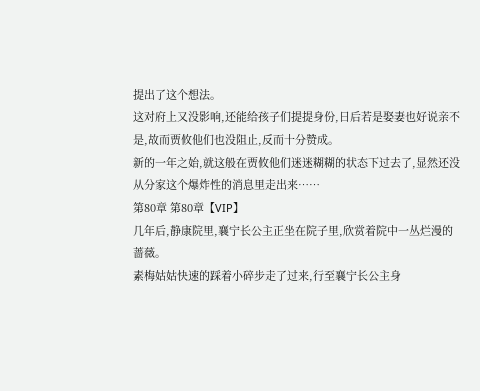提出了这个想法。
这对府上又没影响,还能给孩子们提提身份,日后若是娶妻也好说亲不是,故而贾攸他们也没阻止,反而十分赞成。
新的一年之始,就这般在贾攸他们迷迷糊糊的状态下过去了,显然还没从分家这个爆炸性的消息里走出来……
第80章 第80章【VIP】
几年后,静康院里,襄宁长公主正坐在院子里,欣赏着院中一丛烂漫的蔷薇。
素梅姑姑快速的踩着小碎步走了过来,行至襄宁长公主身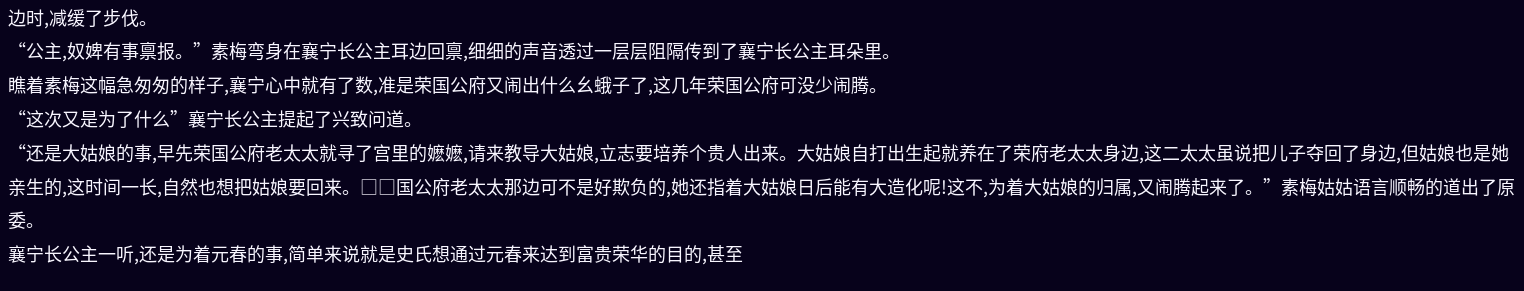边时,减缓了步伐。
“公主,奴婢有事禀报。”素梅弯身在襄宁长公主耳边回禀,细细的声音透过一层层阻隔传到了襄宁长公主耳朵里。
瞧着素梅这幅急匆匆的样子,襄宁心中就有了数,准是荣国公府又闹出什么幺蛾子了,这几年荣国公府可没少闹腾。
“这次又是为了什么”襄宁长公主提起了兴致问道。
“还是大姑娘的事,早先荣国公府老太太就寻了宫里的嬷嬷,请来教导大姑娘,立志要培养个贵人出来。大姑娘自打出生起就养在了荣府老太太身边,这二太太虽说把儿子夺回了身边,但姑娘也是她亲生的,这时间一长,自然也想把姑娘要回来。□□国公府老太太那边可不是好欺负的,她还指着大姑娘日后能有大造化呢!这不,为着大姑娘的归属,又闹腾起来了。”素梅姑姑语言顺畅的道出了原委。
襄宁长公主一听,还是为着元春的事,简单来说就是史氏想通过元春来达到富贵荣华的目的,甚至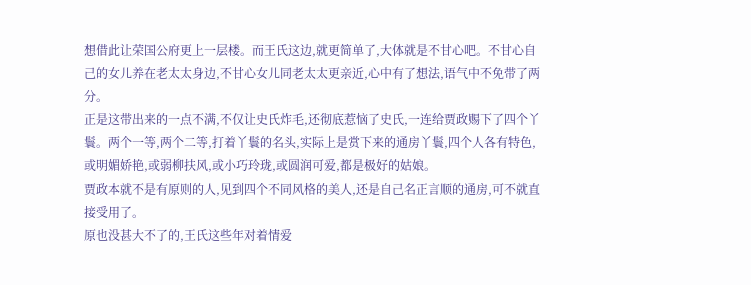想借此让荣国公府更上一层楼。而王氏这边,就更简单了,大体就是不甘心吧。不甘心自己的女儿养在老太太身边,不甘心女儿同老太太更亲近,心中有了想法,语气中不免带了两分。
正是这带出来的一点不满,不仅让史氏炸毛,还彻底惹恼了史氏,一连给贾政赐下了四个丫鬟。两个一等,两个二等,打着丫鬟的名头,实际上是赏下来的通房丫鬟,四个人各有特色,或明媚娇艳,或弱柳扶风,或小巧玲珑,或圆润可爱,都是极好的姑娘。
贾政本就不是有原则的人,见到四个不同风格的美人,还是自己名正言顺的通房,可不就直接受用了。
原也没甚大不了的,王氏这些年对着情爱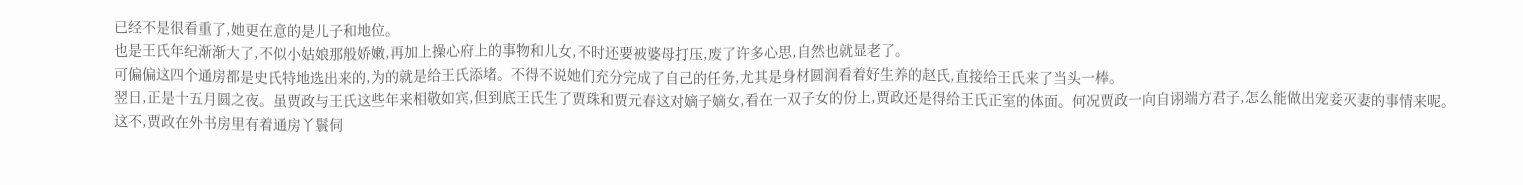已经不是很看重了,她更在意的是儿子和地位。
也是王氏年纪渐渐大了,不似小姑娘那般娇嫩,再加上操心府上的事物和儿女,不时还要被婆母打压,废了许多心思,自然也就显老了。
可偏偏这四个通房都是史氏特地选出来的,为的就是给王氏添堵。不得不说她们充分完成了自己的任务,尤其是身材圆润看着好生养的赵氏,直接给王氏来了当头一棒。
翌日,正是十五月圆之夜。虽贾政与王氏这些年来相敬如宾,但到底王氏生了贾珠和贾元春这对嫡子嫡女,看在一双子女的份上,贾政还是得给王氏正室的体面。何况贾政一向自诩端方君子,怎么能做出宠妾灭妻的事情来呢。
这不,贾政在外书房里有着通房丫鬟伺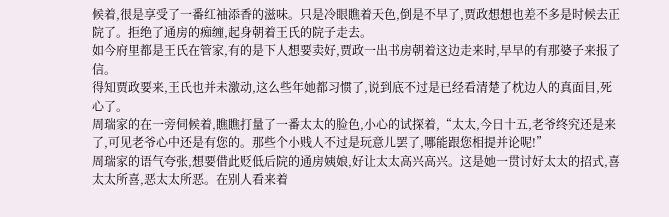候着,很是享受了一番红袖添香的滋味。只是冷眼瞧着天色,倒是不早了,贾政想想也差不多是时候去正院了。拒绝了通房的痴缠,起身朝着王氏的院子走去。
如今府里都是王氏在管家,有的是下人想要卖好,贾政一出书房朝着这边走来时,早早的有那婆子来报了信。
得知贾政要来,王氏也并未激动,这么些年她都习惯了,说到底不过是已经看清楚了枕边人的真面目,死心了。
周瑞家的在一旁伺候着,瞧瞧打量了一番太太的脸色,小心的试探着,“太太,今日十五,老爷终究还是来了,可见老爷心中还是有您的。那些个小贱人不过是玩意儿罢了,哪能跟您相提并论呢!”
周瑞家的语气夸张,想要借此贬低后院的通房姨娘,好让太太高兴高兴。这是她一贯讨好太太的招式,喜太太所喜,恶太太所恶。在别人看来着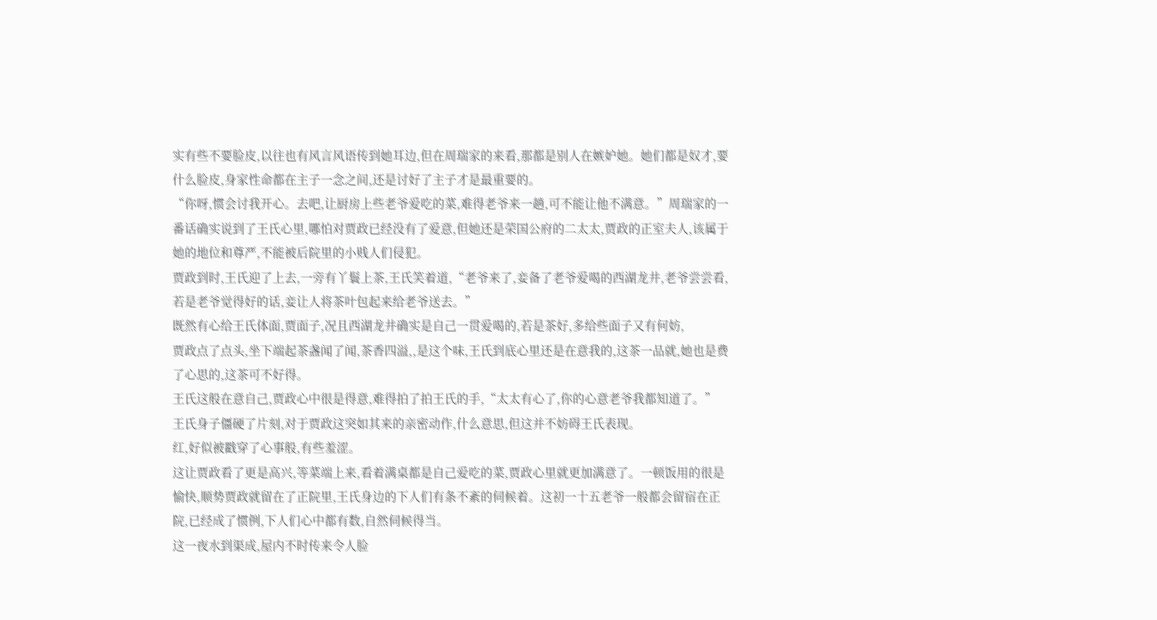实有些不要脸皮,以往也有风言风语传到她耳边,但在周瑞家的来看,那都是别人在嫉妒她。她们都是奴才,要什么脸皮,身家性命都在主子一念之间,还是讨好了主子才是最重要的。
“你呀,惯会讨我开心。去吧,让厨房上些老爷爱吃的菜,难得老爷来一趟,可不能让他不满意。”周瑞家的一番话确实说到了王氏心里,哪怕对贾政已经没有了爱意,但她还是荣国公府的二太太,贾政的正室夫人,该属于她的地位和尊严,不能被后院里的小贱人们侵犯。
贾政到时,王氏迎了上去,一旁有丫鬟上茶,王氏笑着道,“老爷来了,妾备了老爷爱喝的西湖龙井,老爷尝尝看,若是老爷觉得好的话,妾让人将茶叶包起来给老爷送去。”
既然有心给王氏体面,贾面子,况且西湖龙井确实是自己一贯爱喝的,若是茶好,多给些面子又有何妨,
贾政点了点头,坐下端起茶盏闻了闻,茶香四溢,,是这个味,王氏到底心里还是在意我的,这茶一品就,她也是费了心思的,这茶可不好得。
王氏这般在意自己,贾政心中很是得意,难得拍了拍王氏的手,“太太有心了,你的心意老爷我都知道了。”
王氏身子僵硬了片刻,对于贾政这突如其来的亲密动作,什么意思,但这并不妨碍王氏表现。
红,好似被戳穿了心事般,有些羞涩。
这让贾政看了更是高兴,等菜端上来,看着满桌都是自己爱吃的菜,贾政心里就更加满意了。一顿饭用的很是愉快,顺势贾政就留在了正院里,王氏身边的下人们有条不紊的伺候着。这初一十五老爷一般都会留宿在正院,已经成了惯例,下人们心中都有数,自然伺候得当。
这一夜水到渠成,屋内不时传来令人脸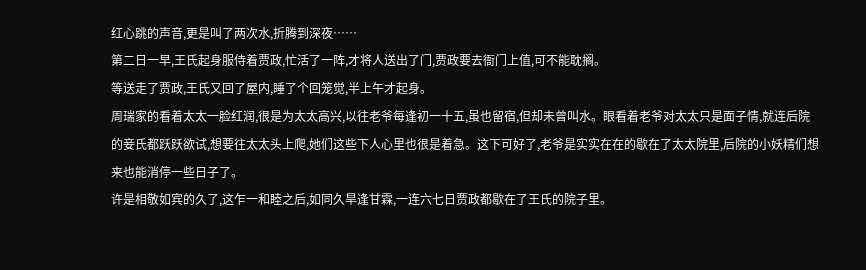红心跳的声音,更是叫了两次水,折腾到深夜……
第二日一早,王氏起身服侍着贾政,忙活了一阵,才将人送出了门,贾政要去衙门上值,可不能耽搁。
等送走了贾政,王氏又回了屋内,睡了个回笼觉,半上午才起身。
周瑞家的看着太太一脸红润,很是为太太高兴,以往老爷每逢初一十五,虽也留宿,但却未曾叫水。眼看着老爷对太太只是面子情,就连后院的妾氏都跃跃欲试,想要往太太头上爬,她们这些下人心里也很是着急。这下可好了,老爷是实实在在的歇在了太太院里,后院的小妖精们想来也能消停一些日子了。
许是相敬如宾的久了,这乍一和睦之后,如同久旱逢甘霖,一连六七日贾政都歇在了王氏的院子里。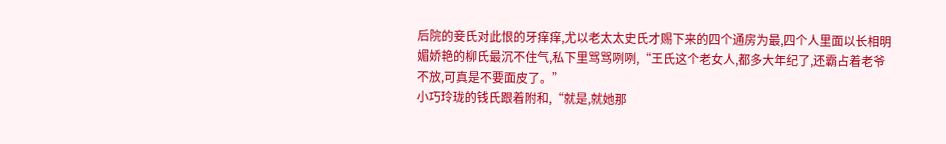后院的妾氏对此恨的牙痒痒,尤以老太太史氏才赐下来的四个通房为最,四个人里面以长相明媚娇艳的柳氏最沉不住气,私下里骂骂咧咧,“王氏这个老女人,都多大年纪了,还霸占着老爷不放,可真是不要面皮了。”
小巧玲珑的钱氏跟着附和,“就是,就她那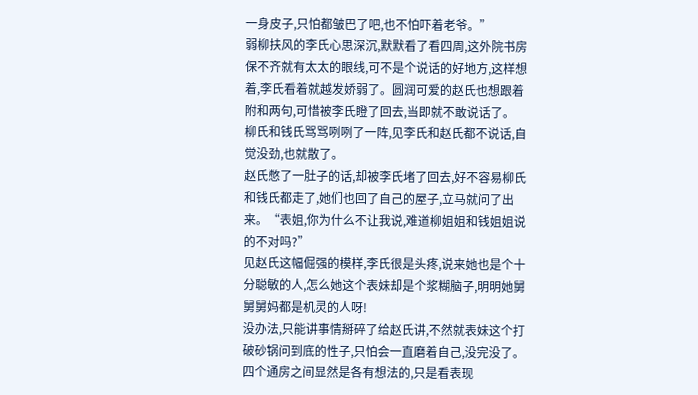一身皮子,只怕都皱巴了吧,也不怕吓着老爷。”
弱柳扶风的李氏心思深沉,默默看了看四周,这外院书房保不齐就有太太的眼线,可不是个说话的好地方,这样想着,李氏看着就越发娇弱了。圆润可爱的赵氏也想跟着附和两句,可惜被李氏瞪了回去,当即就不敢说话了。
柳氏和钱氏骂骂咧咧了一阵,见李氏和赵氏都不说话,自觉没劲,也就散了。
赵氏憋了一肚子的话,却被李氏堵了回去,好不容易柳氏和钱氏都走了,她们也回了自己的屋子,立马就问了出来。“表姐,你为什么不让我说,难道柳姐姐和钱姐姐说的不对吗?”
见赵氏这幅倔强的模样,李氏很是头疼,说来她也是个十分聪敏的人,怎么她这个表妹却是个浆糊脑子,明明她舅舅舅妈都是机灵的人呀!
没办法,只能讲事情掰碎了给赵氏讲,不然就表妹这个打破砂锅问到底的性子,只怕会一直磨着自己,没完没了。
四个通房之间显然是各有想法的,只是看表现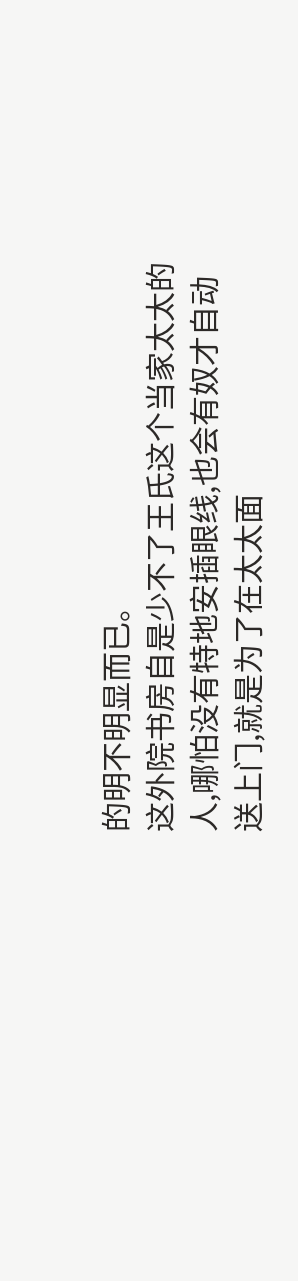的明不明显而已。
这外院书房自是少不了王氏这个当家太太的人,哪怕没有特地安插眼线,也会有奴才自动送上门,就是为了在太太面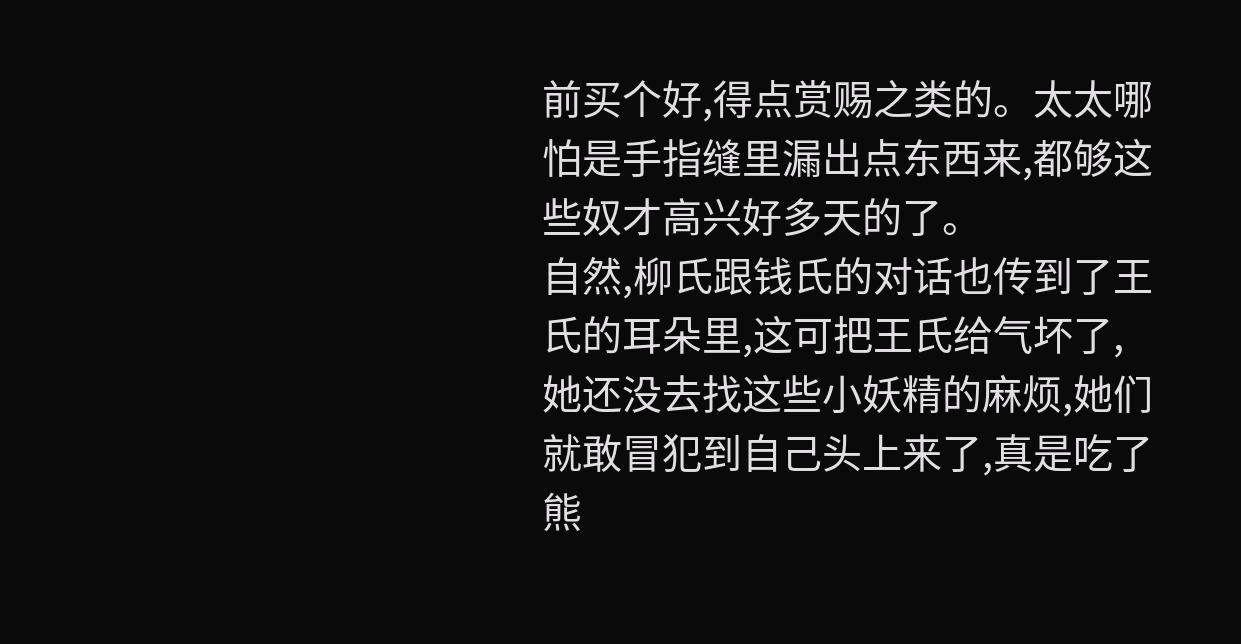前买个好,得点赏赐之类的。太太哪怕是手指缝里漏出点东西来,都够这些奴才高兴好多天的了。
自然,柳氏跟钱氏的对话也传到了王氏的耳朵里,这可把王氏给气坏了,她还没去找这些小妖精的麻烦,她们就敢冒犯到自己头上来了,真是吃了熊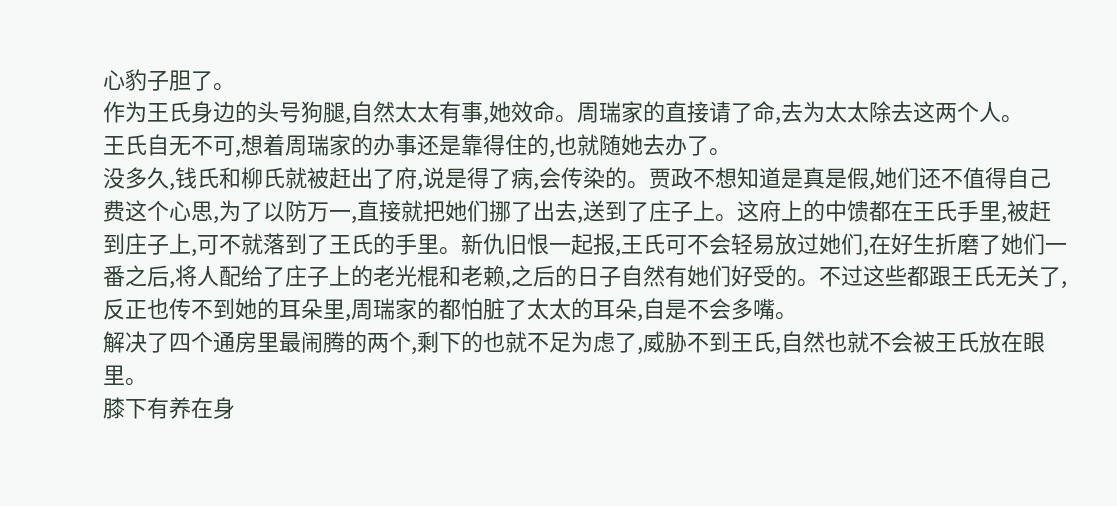心豹子胆了。
作为王氏身边的头号狗腿,自然太太有事,她效命。周瑞家的直接请了命,去为太太除去这两个人。
王氏自无不可,想着周瑞家的办事还是靠得住的,也就随她去办了。
没多久,钱氏和柳氏就被赶出了府,说是得了病,会传染的。贾政不想知道是真是假,她们还不值得自己费这个心思,为了以防万一,直接就把她们挪了出去,送到了庄子上。这府上的中馈都在王氏手里,被赶到庄子上,可不就落到了王氏的手里。新仇旧恨一起报,王氏可不会轻易放过她们,在好生折磨了她们一番之后,将人配给了庄子上的老光棍和老赖,之后的日子自然有她们好受的。不过这些都跟王氏无关了,反正也传不到她的耳朵里,周瑞家的都怕脏了太太的耳朵,自是不会多嘴。
解决了四个通房里最闹腾的两个,剩下的也就不足为虑了,威胁不到王氏,自然也就不会被王氏放在眼里。
膝下有养在身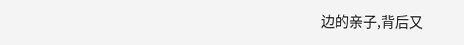边的亲子,背后又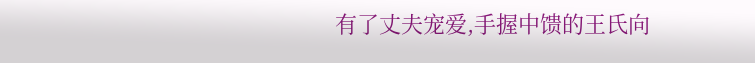有了丈夫宠爱,手握中馈的王氏向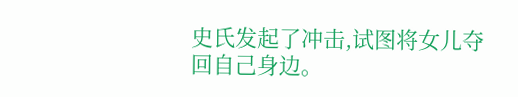史氏发起了冲击,试图将女儿夺回自己身边。